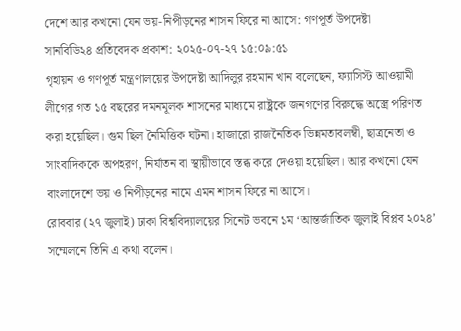দেশে আর কখনো যেন ভয়-নিপীড়নের শাসন ফিরে না আসে: গণপূর্ত উপদেষ্টা
সানবিডি২৪ প্রতিবেদক প্রকাশ: ২০২৫-০৭-২৭ ১৫:০৯:৫১
গৃহায়ন ও গণপূর্ত মন্ত্রণালয়ের উপদেষ্টা আদিলুর রহমান খান বলেছেন, ফ্যাসিস্ট আওয়ামী লীগের গত ১৫ বছরের দমনমূলক শাসনের মাধ্যমে রাষ্ট্রকে জনগণের বিরুদ্ধে অস্ত্রে পরিণত করা হয়েছিল। গুম ছিল নৈমিত্তিক ঘটনা। হাজারো রাজনৈতিক ভিন্নমতাবলম্বী, ছাত্রনেতা ও সাংবাদিককে অপহরণ, নির্যাতন বা স্থায়ীভাবে স্তব্ধ করে দেওয়া হয়েছিল। আর কখনো যেন বাংলাদেশে ভয় ও নিপীড়নের নামে এমন শাসন ফিরে না আসে।
রোববার (২৭ জুলাই) ঢাকা বিশ্ববিদ্যালয়ের সিনেট ভবনে ১ম ‘আন্তর্জাতিক জুলাই বিপ্লব ২০২৪’ সম্মেলনে তিনি এ কথা বলেন।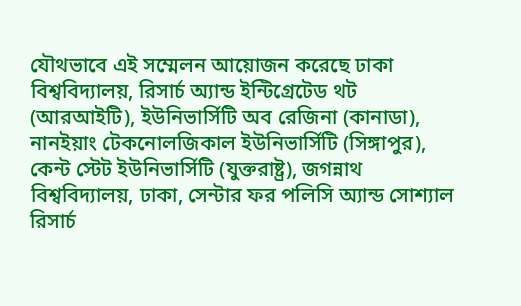যৌথভাবে এই সম্মেলন আয়োজন করেছে ঢাকা বিশ্ববিদ্যালয়, রিসার্চ অ্যান্ড ইন্টিগ্রেটেড থট (আরআইটি), ইউনিভার্সিটি অব রেজিনা (কানাডা), নানইয়াং টেকনোলজিকাল ইউনিভার্সিটি (সিঙ্গাপুর), কেন্ট স্টেট ইউনিভার্সিটি (যুক্তরাষ্ট্র), জগন্নাথ বিশ্ববিদ্যালয়, ঢাকা, সেন্টার ফর পলিসি অ্যান্ড সোশ্যাল রিসার্চ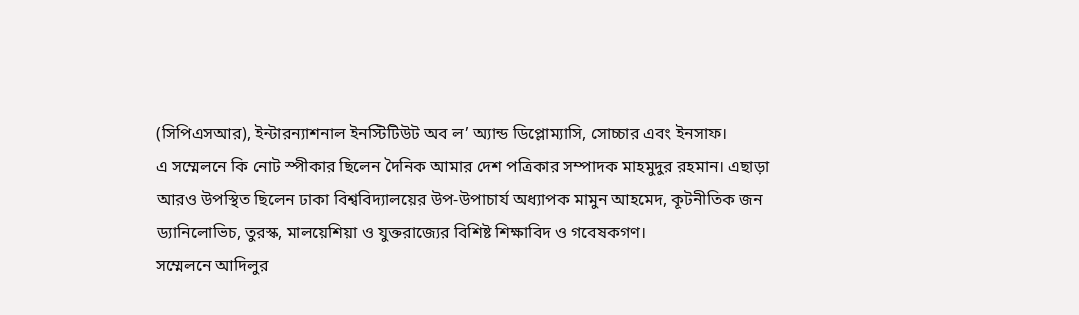(সিপিএসআর), ইন্টারন্যাশনাল ইনস্টিটিউট অব ল’ অ্যান্ড ডিপ্লোম্যাসি, সোচ্চার এবং ইনসাফ।
এ সম্মেলনে কি নোট স্পীকার ছিলেন দৈনিক আমার দেশ পত্রিকার সম্পাদক মাহমুদুর রহমান। এছাড়া আরও উপস্থিত ছিলেন ঢাকা বিশ্ববিদ্যালয়ের উপ-উপাচার্য অধ্যাপক মামুন আহমেদ, কূটনীতিক জন ড্যানিলোভিচ, তুরস্ক, মালয়েশিয়া ও যুক্তরাজ্যের বিশিষ্ট শিক্ষাবিদ ও গবেষকগণ।
সম্মেলনে আদিলুর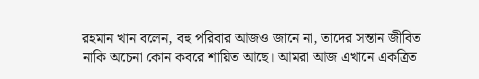রহমান খান বলেন, বহু পরিবার আজও জানে না, তাদের সন্তান জীবিত নাকি অচেনা কোন কবরে শায়িত আছে। আমরা আজ এখানে একত্রিত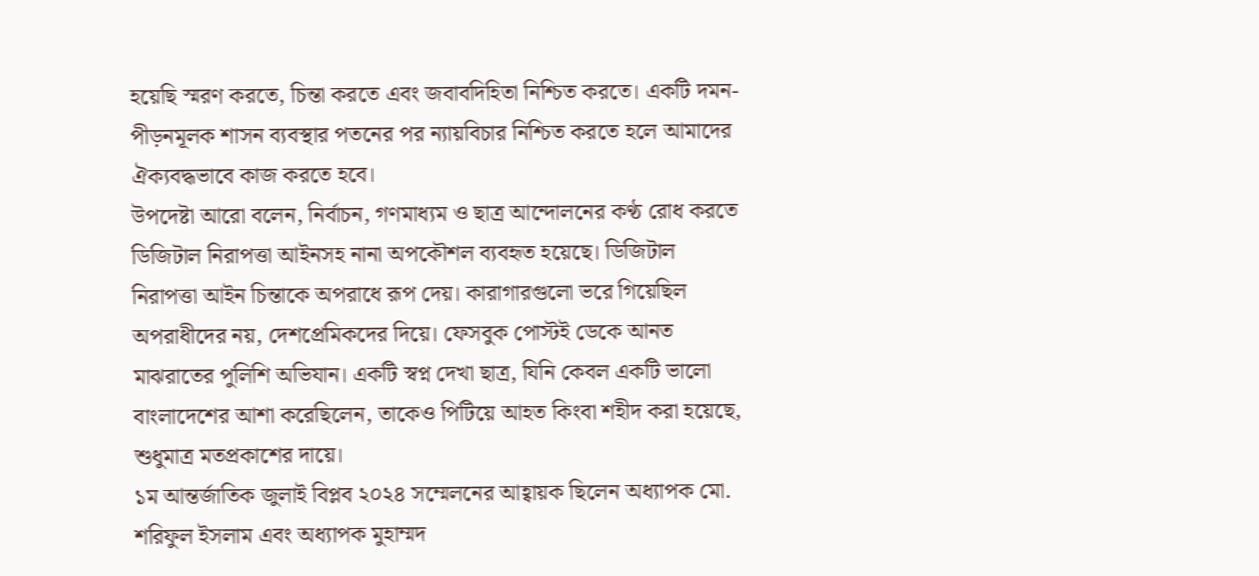হয়েছি স্মরণ করতে, চিন্তা করতে এবং জবাবদিহিতা নিশ্চিত করতে। একটি দমন-পীড়নমূলক শাসন ব্যবস্থার পতনের পর ন্যায়বিচার নিশ্চিত করতে হলে আমাদের ঐক্যবদ্ধভাবে কাজ করতে হবে।
উপদেষ্টা আরো বলেন, নির্বাচন, গণমাধ্যম ও ছাত্র আন্দোলনের কণ্ঠ রোধ করতে ডিজিটাল নিরাপত্তা আইনসহ নানা অপকৌশল ব্যবহৃত হয়েছে। ডিজিটাল নিরাপত্তা আইন চিন্তাকে অপরাধে রূপ দেয়। কারাগারগুলো ভরে গিয়েছিল অপরাধীদের নয়, দেশপ্রেমিকদের দিয়ে। ফেসবুক পোস্টই ডেকে আনত মাঝরাতের পুলিশি অভিযান। একটি স্বপ্ন দেখা ছাত্র, যিনি কেবল একটি ভালো বাংলাদেশের আশা করেছিলেন, তাকেও পিটিয়ে আহত কিংবা শহীদ করা হয়েছে, শুধুমাত্র মতপ্রকাশের দায়ে।
১ম আন্তর্জাতিক জুলাই বিপ্লব ২০২৪ সম্মেলনের আহ্বায়ক ছিলেন অধ্যাপক মো. শরিফুল ইসলাম এবং অধ্যাপক মুহাম্মদ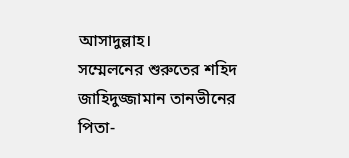আসাদুল্লাহ।
সম্মেলনের শুরুতের শহিদ জাহিদুজ্জামান তানভীনের পিতা-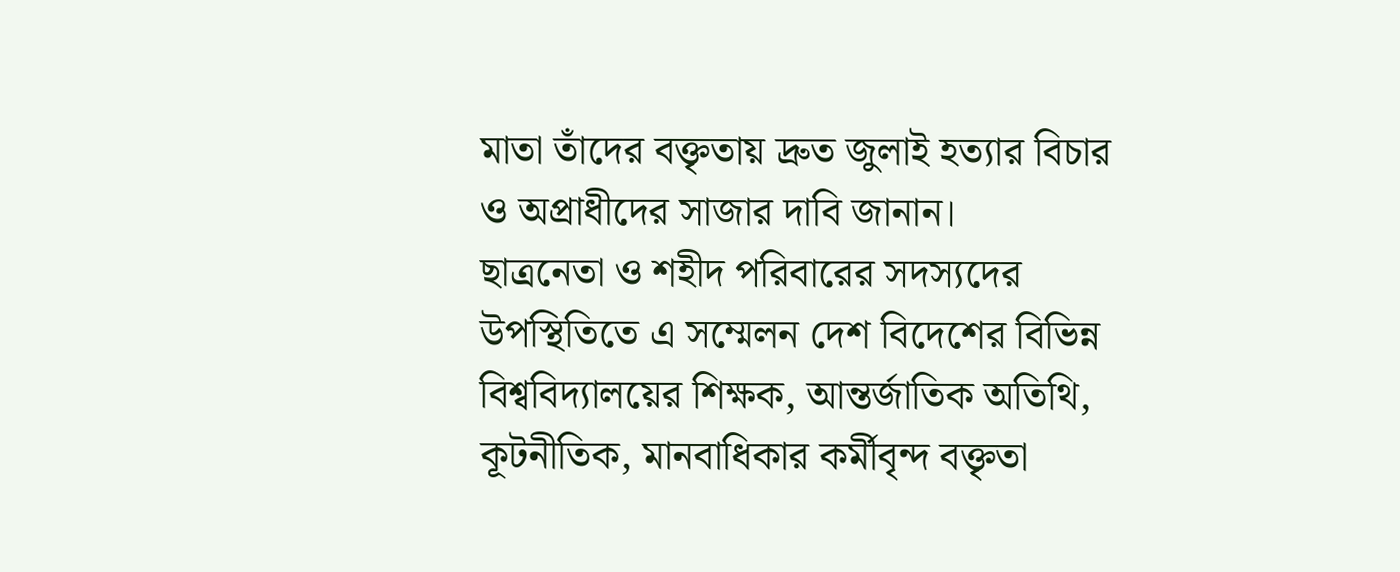মাতা তাঁদের বক্তৃতায় দ্রুত জুলাই হত্যার বিচার ও অপ্রাধীদের সাজার দাবি জানান।
ছাত্রনেতা ও শহীদ পরিবারের সদস্যদের উপস্থিতিতে এ সম্মেলন দেশ বিদেশের বিভিন্ন বিশ্ববিদ্যালয়ের শিক্ষক, আন্তর্জাতিক অতিথি, কূটনীতিক, মানবাধিকার কর্মীবৃন্দ বক্তৃতা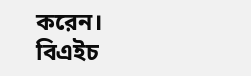করেন।
বিএইচ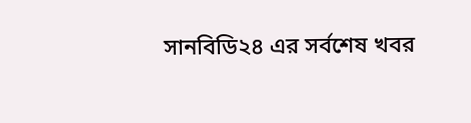সানবিডি২৪ এর সর্বশেষ খবর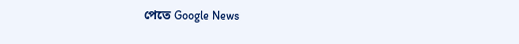পেতে Google News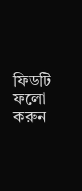ফিডটি ফলো করুন